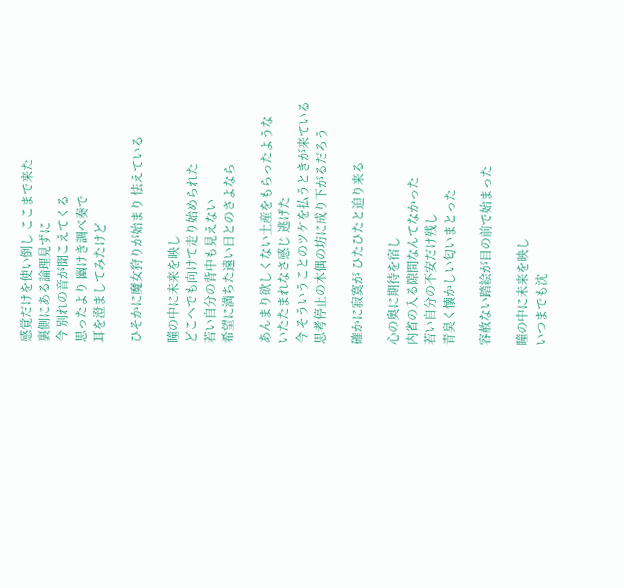感覚だけを使い倒し ここまで来た
裏側にある論理見ずに
今 別れの音が聞こえてくる
思ったより 幽けき調べ奏で
耳を澄ましてみたけど

ひそかに魔女狩りが始まり 怯えている

瞳の中に未来を映し
どこへでも向けて走り始められた
若い自分の背中も見えない
希望に満ちた遠い日とのさよなら

あんまり欲しくない土産をもらったような
いたたまれなさ感じ 逃げた
今 そういうことのツケを払うときが来ている
思考停止の木偶の坊に成り下がるだろう

確かに寂寞が ひたひたと迫り来る

心の奥に期待を宿し
内省の入る隙間なんてなかった
若い自分の不安だけ残し
青臭く懐かしい匂いまとった

容赦ない踏絵が目の前で始まった

瞳の中に未来を映し
いつまでも沈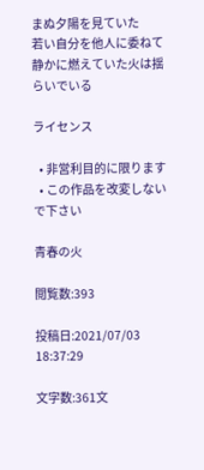まぬ夕陽を見ていた
若い自分を他人に委ねて
静かに燃えていた火は揺らいでいる

ライセンス

  • 非営利目的に限ります
  • この作品を改変しないで下さい

青春の火

閲覧数:393

投稿日:2021/07/03 18:37:29

文字数:361文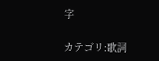字

カテゴリ:歌詞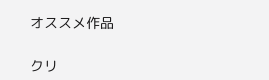オススメ作品

クリ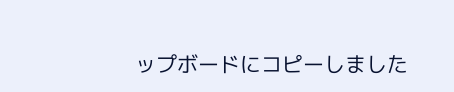ップボードにコピーしました